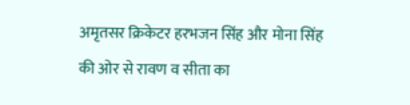अमृतसर क्रिकेटर हरभजन सिंह और मोना सिंह की ओर से रावण व सीता का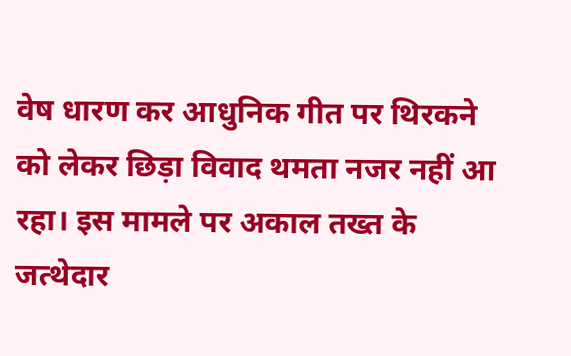वेष धारण कर आधुनिक गीत पर थिरकने को लेकर छिड़ा विवाद थमता नजर नहीं आ रहा। इस मामले पर अकाल तख्त के जत्थेदार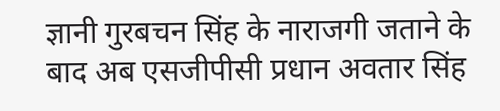ज्ञानी गुरबचन सिंह के नाराजगी जताने के बाद अब एसजीपीसी प्रधान अवतार सिंह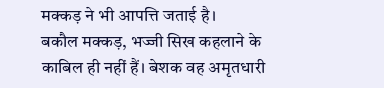मक्कड़ ने भी आपत्ति जताई है।
बकौल मक्कड़, भज्जी सिख कहलाने के काबिल ही नहीं हैं। बेशक वह अमृतधारी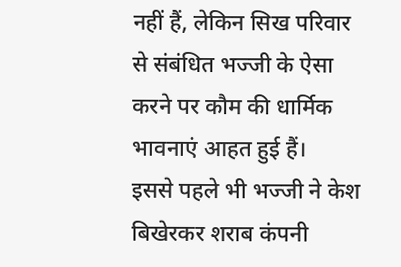नहीं हैं, लेकिन सिख परिवार से संबंधित भज्जी के ऐसा करने पर कौम की धार्मिक भावनाएं आहत हुई हैं।
इससे पहले भी भज्जी ने केश बिखेरकर शराब कंपनी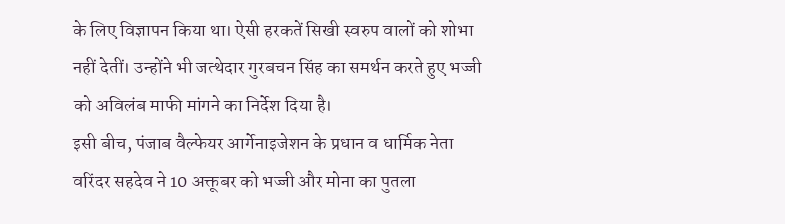के लिए विज्ञापन किया था। ऐसी हरकतें सिखी स्वरुप वालों को शोभा नहीं देतीं। उन्होंने भी जत्थेदार गुरबचन सिंह का समर्थन करते हुए भज्जी को अविलंब माफी मांगने का निर्देश दिया है।
इसी बीच, पंजाब वैल्फेयर आर्गेनाइजेशन के प्रधान व धार्मिक नेता वरिंदर सहदेव ने 10 अक्तूबर को भज्जी और मोना का पुतला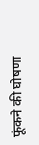फूंकने की घोषणा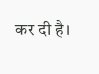कर दी है।